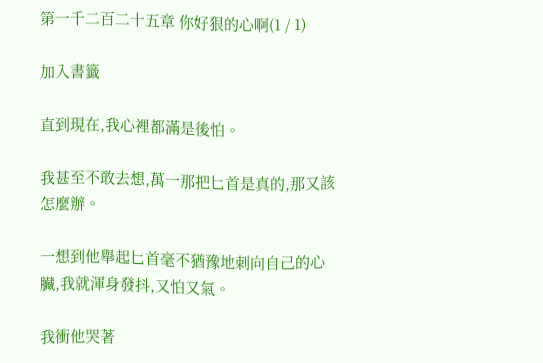第一千二百二十五章 你好狠的心啊(1 / 1)

加入書籤

直到現在,我心裡都滿是後怕。

我甚至不敢去想,萬一那把匕首是真的,那又該怎麼辦。

一想到他舉起匕首毫不猶豫地刺向自己的心臟,我就渾身發抖,又怕又氣。

我衝他哭著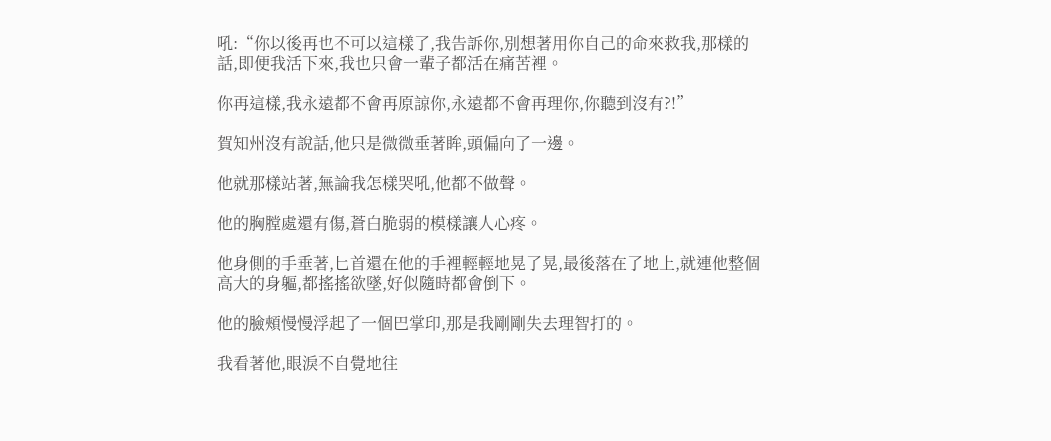吼:“你以後再也不可以這樣了,我告訴你,別想著用你自己的命來救我,那樣的話,即便我活下來,我也只會一輩子都活在痛苦裡。

你再這樣,我永遠都不會再原諒你,永遠都不會再理你,你聽到沒有?!”

賀知州沒有說話,他只是微微垂著眸,頭偏向了一邊。

他就那樣站著,無論我怎樣哭吼,他都不做聲。

他的胸膛處還有傷,蒼白脆弱的模樣讓人心疼。

他身側的手垂著,匕首還在他的手裡輕輕地晃了晃,最後落在了地上,就連他整個高大的身軀,都搖搖欲墜,好似隨時都會倒下。

他的臉頰慢慢浮起了一個巴掌印,那是我剛剛失去理智打的。

我看著他,眼淚不自覺地往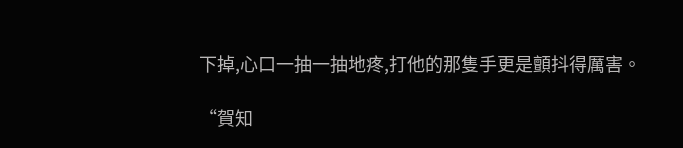下掉,心口一抽一抽地疼,打他的那隻手更是顫抖得厲害。

“賀知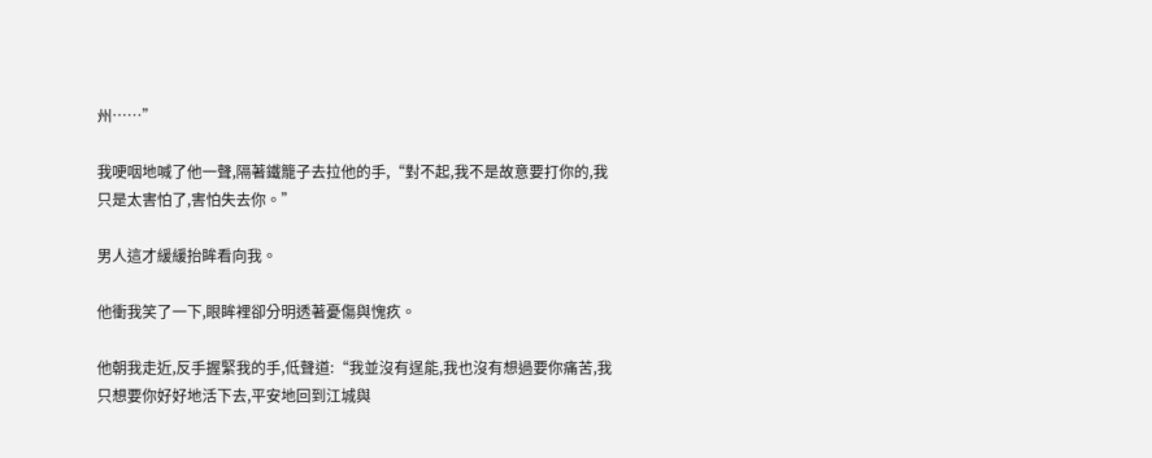州……”

我哽咽地喊了他一聲,隔著鐵籠子去拉他的手,“對不起,我不是故意要打你的,我只是太害怕了,害怕失去你。”

男人這才緩緩抬眸看向我。

他衝我笑了一下,眼眸裡卻分明透著憂傷與愧疚。

他朝我走近,反手握緊我的手,低聲道:“我並沒有逞能,我也沒有想過要你痛苦,我只想要你好好地活下去,平安地回到江城與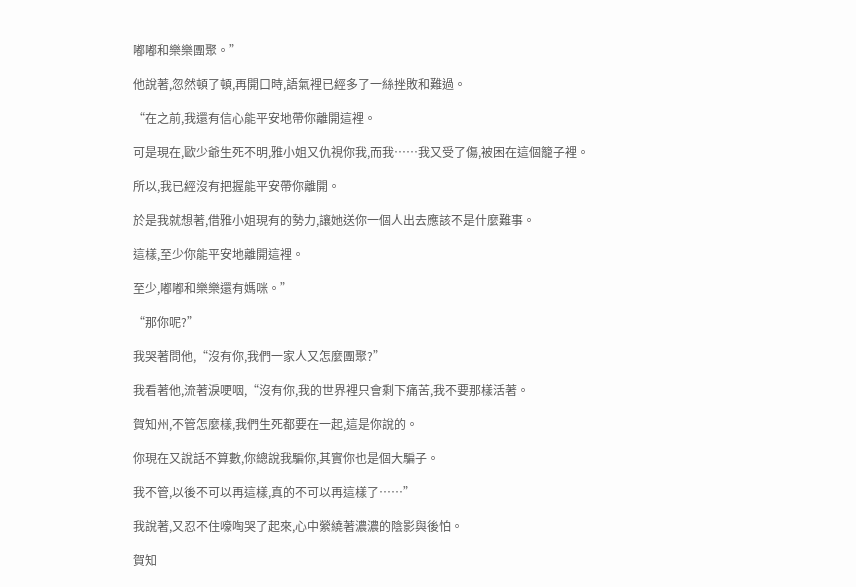嘟嘟和樂樂團聚。”

他說著,忽然頓了頓,再開口時,語氣裡已經多了一絲挫敗和難過。

“在之前,我還有信心能平安地帶你離開這裡。

可是現在,歐少爺生死不明,雅小姐又仇視你我,而我……我又受了傷,被困在這個籠子裡。

所以,我已經沒有把握能平安帶你離開。

於是我就想著,借雅小姐現有的勢力,讓她送你一個人出去應該不是什麼難事。

這樣,至少你能平安地離開這裡。

至少,嘟嘟和樂樂還有媽咪。”

“那你呢?”

我哭著問他,“沒有你,我們一家人又怎麼團聚?”

我看著他,流著淚哽咽,“沒有你,我的世界裡只會剩下痛苦,我不要那樣活著。

賀知州,不管怎麼樣,我們生死都要在一起,這是你說的。

你現在又說話不算數,你總說我騙你,其實你也是個大騙子。

我不管,以後不可以再這樣,真的不可以再這樣了……”

我說著,又忍不住嚎啕哭了起來,心中縈繞著濃濃的陰影與後怕。

賀知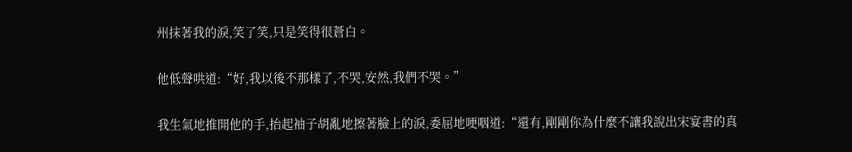州抹著我的淚,笑了笑,只是笑得很蒼白。

他低聲哄道:“好,我以後不那樣了,不哭,安然,我們不哭。”

我生氣地推開他的手,抬起袖子胡亂地擦著臉上的淚,委屈地哽咽道:“還有,剛剛你為什麼不讓我說出宋宴書的真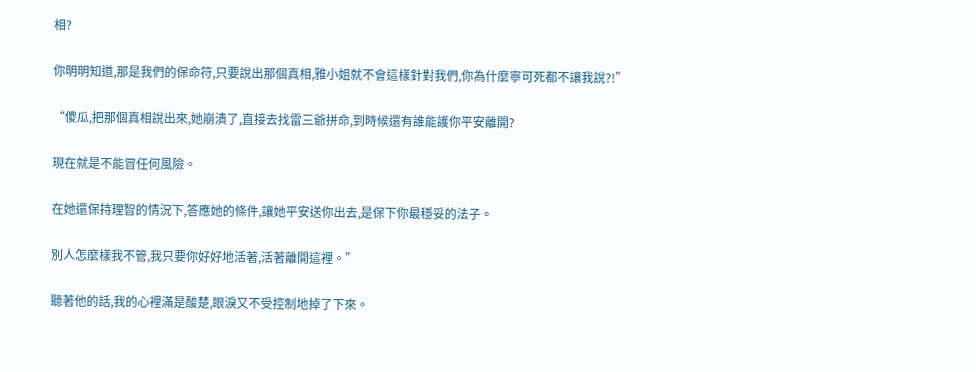相?

你明明知道,那是我們的保命符,只要說出那個真相,雅小姐就不會這樣針對我們,你為什麼寧可死都不讓我說?!”

“傻瓜,把那個真相說出來,她崩潰了,直接去找雷三爺拼命,到時候還有誰能護你平安離開?

現在就是不能冒任何風險。

在她還保持理智的情況下,答應她的條件,讓她平安送你出去,是保下你最穩妥的法子。

別人怎麼樣我不管,我只要你好好地活著,活著離開這裡。”

聽著他的話,我的心裡滿是酸楚,眼淚又不受控制地掉了下來。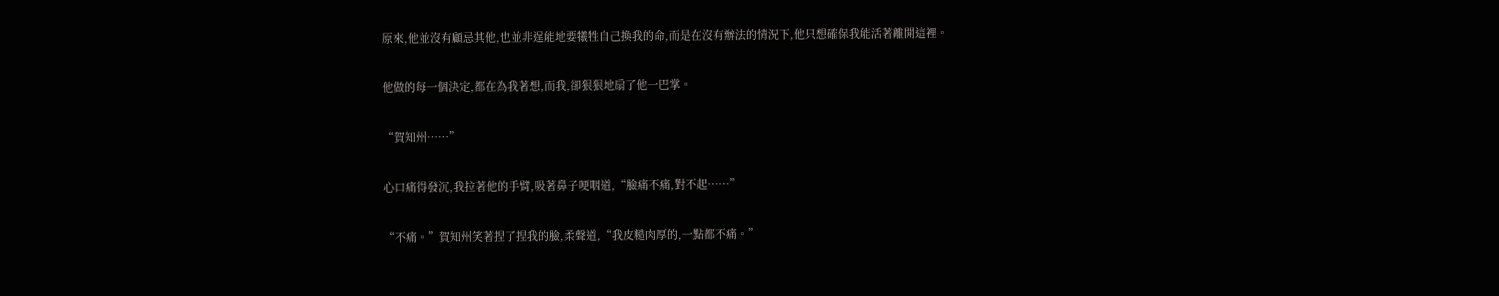原來,他並沒有顧忌其他,也並非逞能地要犧牲自己換我的命,而是在沒有辦法的情況下,他只想確保我能活著離開這裡。

他做的每一個決定,都在為我著想,而我,卻狠狠地扇了他一巴掌。

“賀知州……”

心口痛得發沉,我拉著他的手臂,吸著鼻子哽咽道,“臉痛不痛,對不起……”

“不痛。”賀知州笑著捏了捏我的臉,柔聲道,“我皮糙肉厚的,一點都不痛。”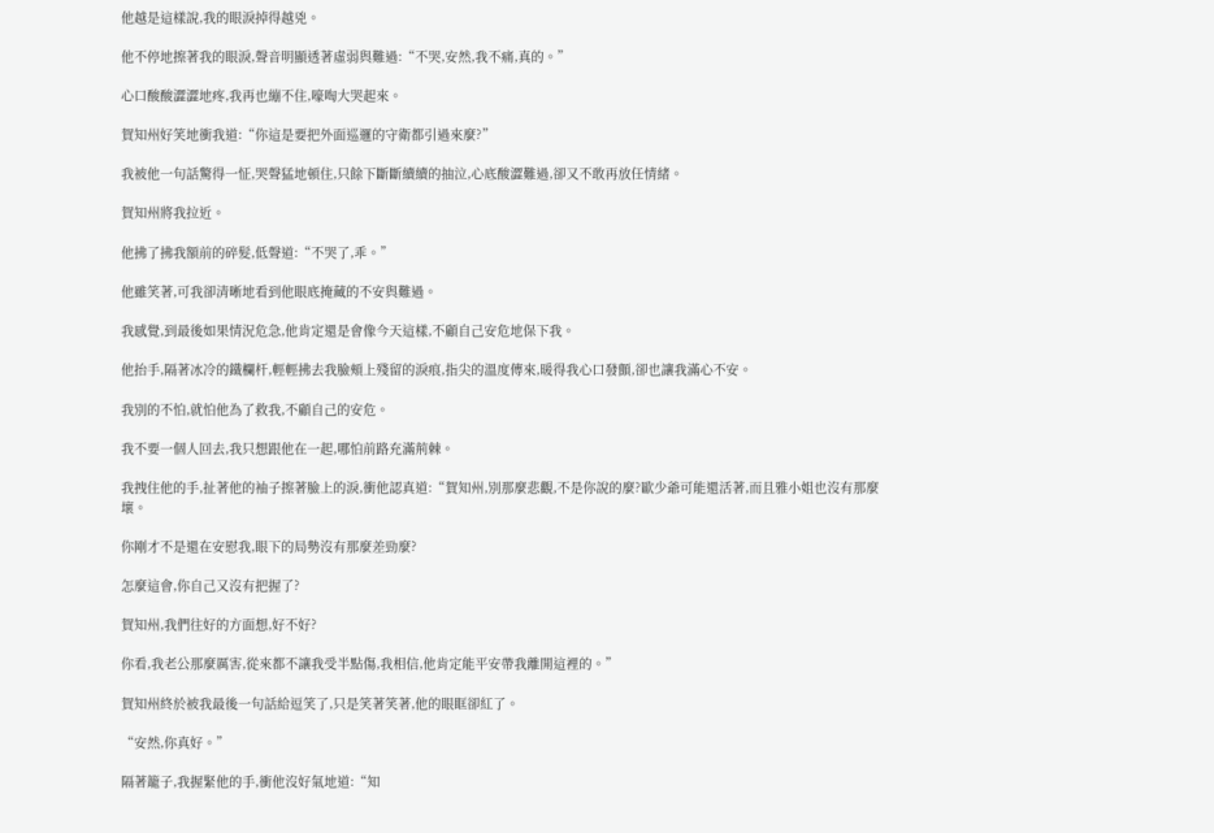他越是這樣說,我的眼淚掉得越兇。

他不停地擦著我的眼淚,聲音明顯透著虛弱與難過:“不哭,安然,我不痛,真的。”

心口酸酸澀澀地疼,我再也繃不住,嚎啕大哭起來。

賀知州好笑地衝我道:“你這是要把外面巡邏的守衛都引過來麼?”

我被他一句話驚得一怔,哭聲猛地頓住,只餘下斷斷續續的抽泣,心底酸澀難過,卻又不敢再放任情緒。

賀知州將我拉近。

他拂了拂我額前的碎髮,低聲道:“不哭了,乖。”

他雖笑著,可我卻清晰地看到他眼底掩藏的不安與難過。

我感覺,到最後如果情況危急,他肯定還是會像今天這樣,不顧自己安危地保下我。

他抬手,隔著冰冷的鐵欄杆,輕輕拂去我臉頰上殘留的淚痕,指尖的溫度傳來,暖得我心口發顫,卻也讓我滿心不安。

我別的不怕,就怕他為了救我,不顧自己的安危。

我不要一個人回去,我只想跟他在一起,哪怕前路充滿荊棘。

我拽住他的手,扯著他的袖子擦著臉上的淚,衝他認真道:“賀知州,別那麼悲觀,不是你說的麼?歐少爺可能還活著,而且雅小姐也沒有那麼壞。

你剛才不是還在安慰我,眼下的局勢沒有那麼差勁麼?

怎麼這會,你自己又沒有把握了?

賀知州,我們往好的方面想,好不好?

你看,我老公那麼厲害,從來都不讓我受半點傷,我相信,他肯定能平安帶我離開這裡的。”

賀知州終於被我最後一句話給逗笑了,只是笑著笑著,他的眼眶卻紅了。

“安然,你真好。”

隔著籠子,我握緊他的手,衝他沒好氣地道:“知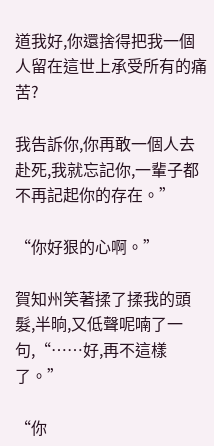道我好,你還捨得把我一個人留在這世上承受所有的痛苦?

我告訴你,你再敢一個人去赴死,我就忘記你,一輩子都不再記起你的存在。”

“你好狠的心啊。”

賀知州笑著揉了揉我的頭髮,半晌,又低聲呢喃了一句,“……好,再不這樣了。”

“你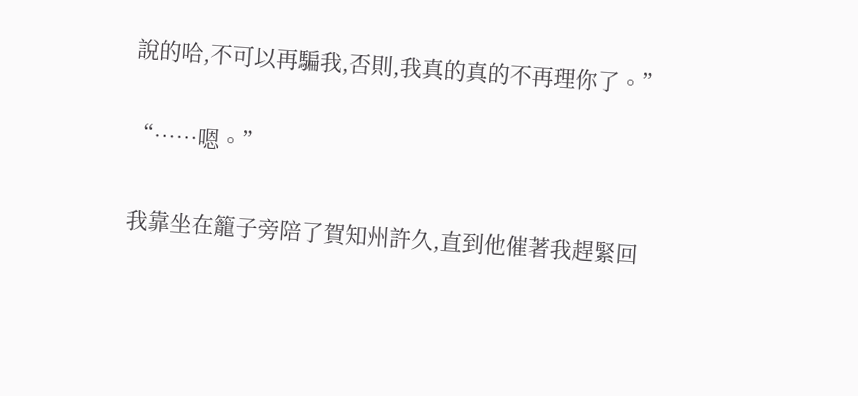說的哈,不可以再騙我,否則,我真的真的不再理你了。”

“……嗯。”

我靠坐在籠子旁陪了賀知州許久,直到他催著我趕緊回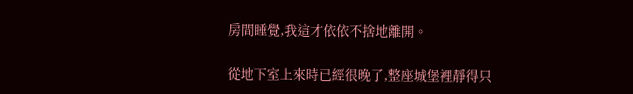房間睡覺,我這才依依不捨地離開。

從地下室上來時已經很晚了,整座城堡裡靜得只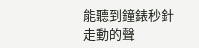能聽到鐘錶秒針走動的聲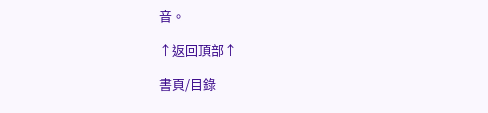音。

↑返回頂部↑

書頁/目錄